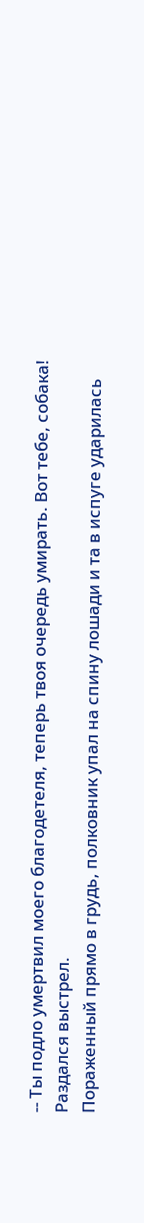-- Ты подло умертвил моего благодетеля, теперь твоя очередь умирать. Вот тебе, собака!
Раздался выстрел.
Пораженный прямо в грудь, полковник упал на спину лошади и та в испуге ударилась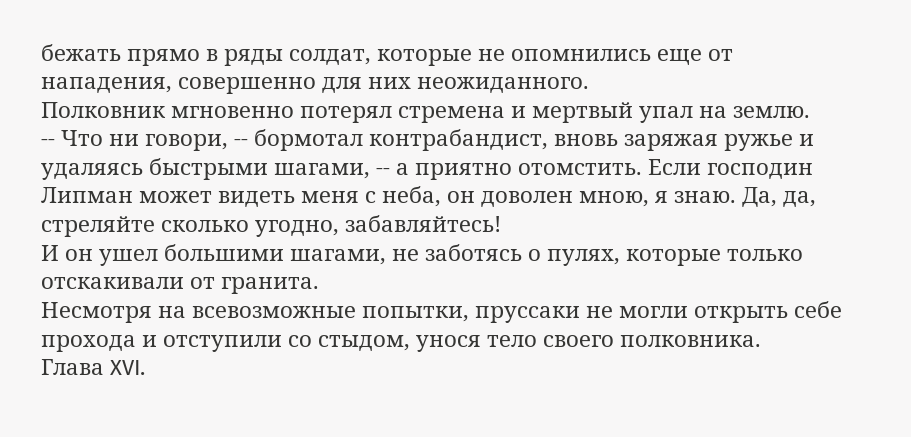бежать прямо в ряды солдат, которые не опомнились еще от нападения, совершенно для них неожиданного.
Полковник мгновенно потерял стремена и мертвый упал на землю.
-- Что ни говори, -- бормотал контрабандист, вновь заряжая ружье и удаляясь быстрыми шагами, -- а приятно отомстить. Если господин Липман может видеть меня с неба, он доволен мною, я знаю. Да, да, стреляйте сколько угодно, забавляйтесь!
И он ушел большими шагами, не заботясь о пулях, которые только отскакивали от гранита.
Несмотря на всевозможные попытки, пруссаки не могли открыть себе прохода и отступили со стыдом, унося тело своего полковника.
Глава XVI.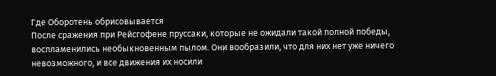Где Оборотень обрисовывается
После сражения при Рейсгофене пруссаки, которые не ожидали такой полной победы, воспламенились необыкновенным пылом. Они вообразили, что для них нет уже ничего невозможного, и все движения их носили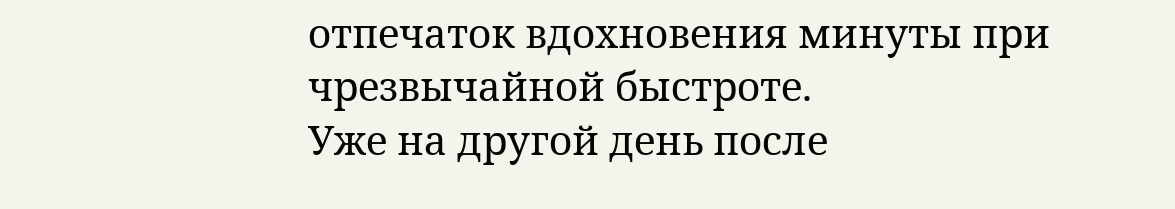отпечаток вдохновения минуты при чрезвычайной быстроте.
Уже на другой день после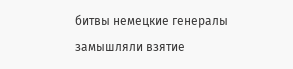битвы немецкие генералы замышляли взятие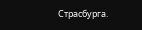Страсбурга.